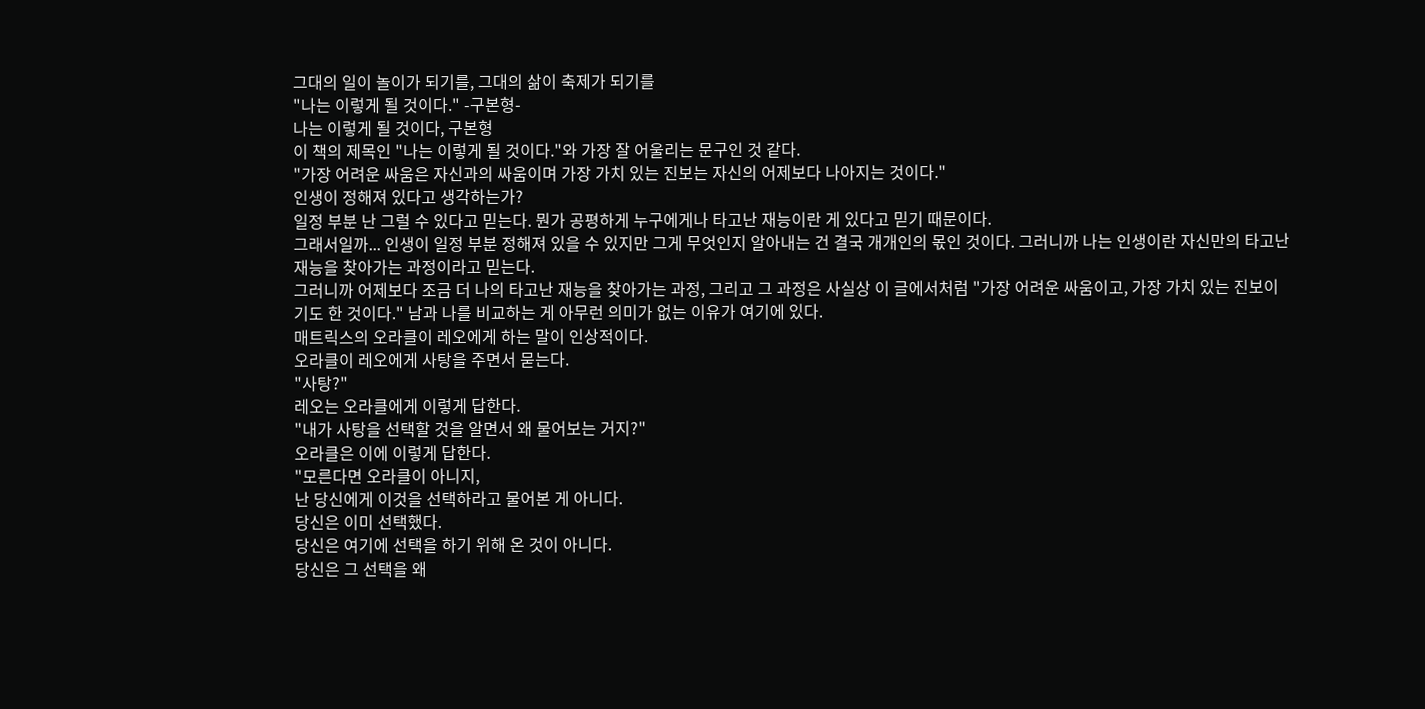그대의 일이 놀이가 되기를, 그대의 삶이 축제가 되기를
"나는 이렇게 될 것이다." -구본형-
나는 이렇게 될 것이다, 구본형
이 책의 제목인 "나는 이렇게 될 것이다."와 가장 잘 어울리는 문구인 것 같다.
"가장 어려운 싸움은 자신과의 싸움이며 가장 가치 있는 진보는 자신의 어제보다 나아지는 것이다."
인생이 정해져 있다고 생각하는가?
일정 부분 난 그럴 수 있다고 믿는다. 뭔가 공평하게 누구에게나 타고난 재능이란 게 있다고 믿기 때문이다.
그래서일까... 인생이 일정 부분 정해져 있을 수 있지만 그게 무엇인지 알아내는 건 결국 개개인의 몫인 것이다. 그러니까 나는 인생이란 자신만의 타고난 재능을 찾아가는 과정이라고 믿는다.
그러니까 어제보다 조금 더 나의 타고난 재능을 찾아가는 과정, 그리고 그 과정은 사실상 이 글에서처럼 "가장 어려운 싸움이고, 가장 가치 있는 진보이기도 한 것이다." 남과 나를 비교하는 게 아무런 의미가 없는 이유가 여기에 있다.
매트릭스의 오라클이 레오에게 하는 말이 인상적이다.
오라클이 레오에게 사탕을 주면서 묻는다.
"사탕?"
레오는 오라클에게 이렇게 답한다.
"내가 사탕을 선택할 것을 알면서 왜 물어보는 거지?"
오라클은 이에 이렇게 답한다.
"모른다면 오라클이 아니지,
난 당신에게 이것을 선택하라고 물어본 게 아니다.
당신은 이미 선택했다.
당신은 여기에 선택을 하기 위해 온 것이 아니다.
당신은 그 선택을 왜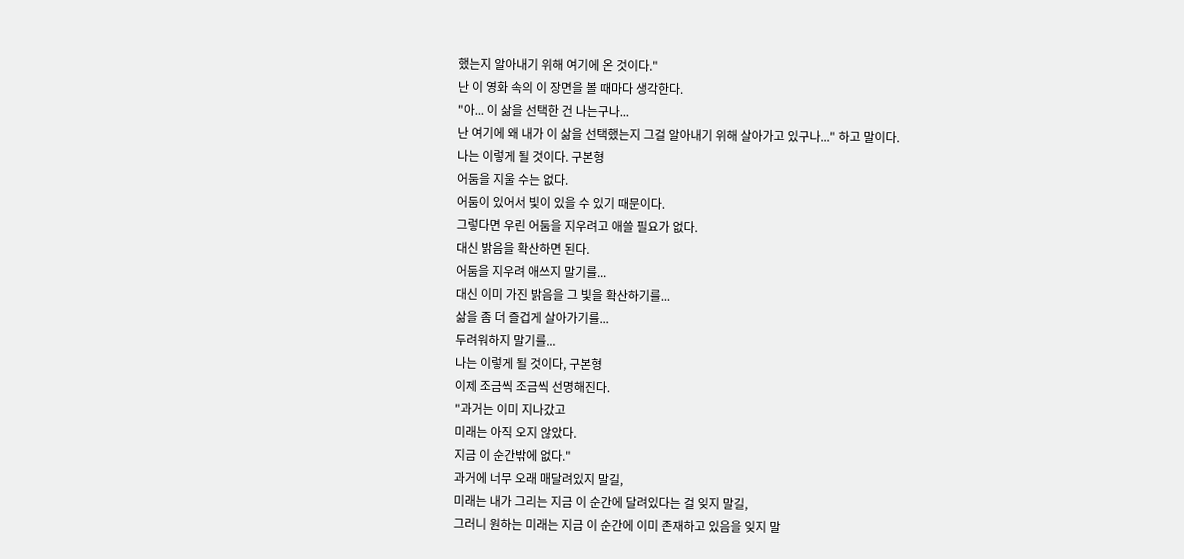했는지 알아내기 위해 여기에 온 것이다."
난 이 영화 속의 이 장면을 볼 때마다 생각한다.
"아... 이 삶을 선택한 건 나는구나...
난 여기에 왜 내가 이 삶을 선택했는지 그걸 알아내기 위해 살아가고 있구나..." 하고 말이다.
나는 이렇게 될 것이다. 구본형
어둠을 지울 수는 없다.
어둠이 있어서 빛이 있을 수 있기 때문이다.
그렇다면 우린 어둠을 지우려고 애쓸 필요가 없다.
대신 밝음을 확산하면 된다.
어둠을 지우려 애쓰지 말기를...
대신 이미 가진 밝음을 그 빛을 확산하기를...
삶을 좀 더 즐겁게 살아가기를...
두려워하지 말기를...
나는 이렇게 될 것이다, 구본형
이제 조금씩 조금씩 선명해진다.
"과거는 이미 지나갔고
미래는 아직 오지 않았다.
지금 이 순간밖에 없다."
과거에 너무 오래 매달려있지 말길,
미래는 내가 그리는 지금 이 순간에 달려있다는 걸 잊지 말길,
그러니 원하는 미래는 지금 이 순간에 이미 존재하고 있음을 잊지 말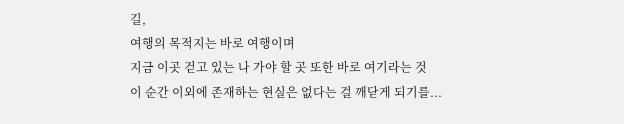길,
여행의 목적지는 바로 여행이며
지금 이곳 걷고 있는 나 가야 할 곳 또한 바로 여기라는 것
이 순간 이외에 존재하는 현실은 없다는 걸 깨닫게 되기를...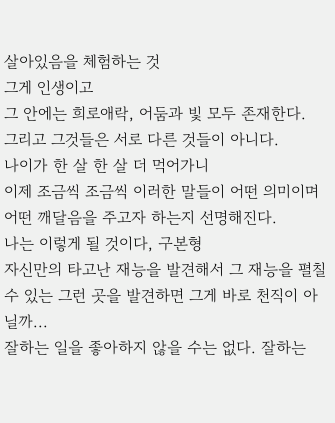살아있음을 체험하는 것
그게 인생이고
그 안에는 희로애락, 어둠과 빛 모두 존재한다.
그리고 그것들은 서로 다른 것들이 아니다.
나이가 한 살 한 살 더 먹어가니
이제 조금씩 조금씩 이러한 말들이 어떤 의미이며
어떤 깨달음을 주고자 하는지 선명해진다.
나는 이렇게 될 것이다, 구본형
자신만의 타고난 재능을 발견해서 그 재능을 펼칠 수 있는 그런 곳을 발견하면 그게 바로 천직이 아닐까...
잘하는 일을 좋아하지 않을 수는 없다. 잘하는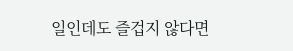일인데도 즐겁지 않다면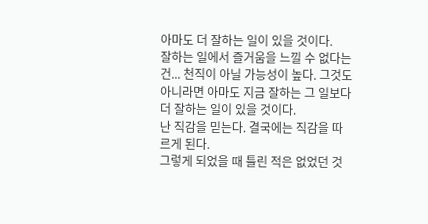아마도 더 잘하는 일이 있을 것이다.
잘하는 일에서 즐거움을 느낄 수 없다는 건... 천직이 아닐 가능성이 높다. 그것도 아니라면 아마도 지금 잘하는 그 일보다 더 잘하는 일이 있을 것이다.
난 직감을 믿는다. 결국에는 직감을 따르게 된다.
그렇게 되었을 때 틀린 적은 없었던 것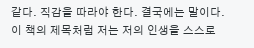같다. 직감을 따라야 한다. 결국에는 말이다.
이 책의 제목처럼 저는 저의 인생을 스스로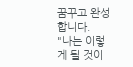꿈꾸고 완성합니다.
"나는 이렇게 될 것이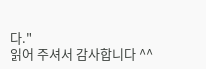다."
읽어 주셔서 감사합니다 ^^